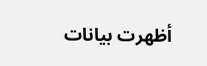أظهرت بيانات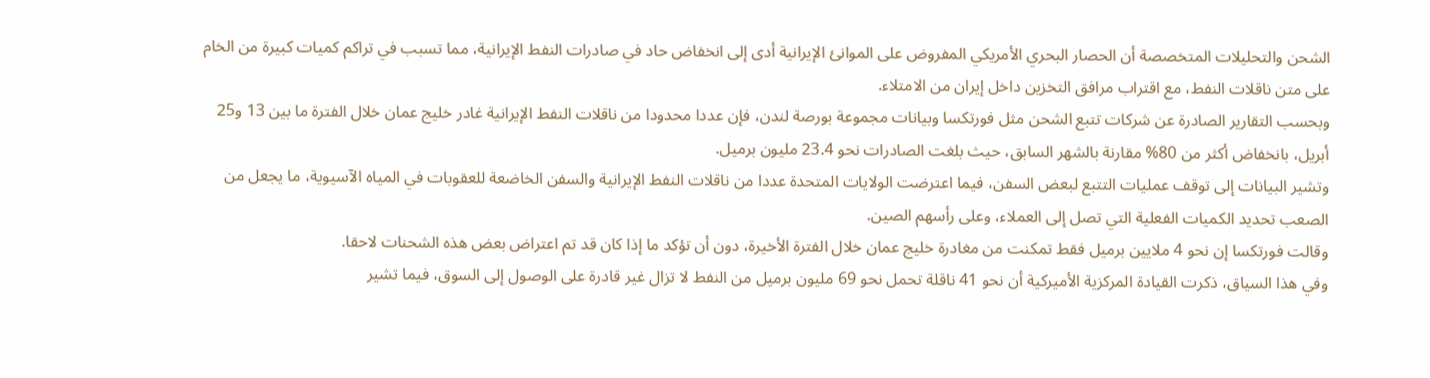الشحن والتحليلات المتخصصة أن الحصار البحري الأمريكي المفروض على الموانئ الإيرانية أدى إلى انخفاض حاد في صادرات النفط الإيرانية، مما تسبب في تراكم كميات كبيرة من الخام على متن ناقلات النفط، مع اقتراب مرافق التخزين داخل إيران من الامتلاء.
وبحسب التقارير الصادرة عن شركات تتبع الشحن مثل فورتكسا وبيانات مجموعة بورصة لندن، فإن عددا محدودا من ناقلات النفط الإيرانية غادر خليج عمان خلال الفترة ما بين 13 و25 أبريل، بانخفاض أكثر من 80% مقارنة بالشهر السابق، حيث بلغت الصادرات نحو 23.4 مليون برميل.
وتشير البيانات إلى توقف عمليات التتبع لبعض السفن، فيما اعترضت الولايات المتحدة عددا من ناقلات النفط الإيرانية والسفن الخاضعة للعقوبات في المياه الآسيوية، ما يجعل من الصعب تحديد الكميات الفعلية التي تصل إلى العملاء، وعلى رأسهم الصين.
وقالت فورتكسا إن نحو 4 ملايين برميل فقط تمكنت من مغادرة خليج عمان خلال الفترة الأخيرة، دون أن تؤكد ما إذا كان قد تم اعتراض بعض هذه الشحنات لاحقا.
وفي هذا السياق، ذكرت القيادة المركزية الأميركية أن نحو 41 ناقلة تحمل نحو 69 مليون برميل من النفط لا تزال غير قادرة على الوصول إلى السوق، فيما تشير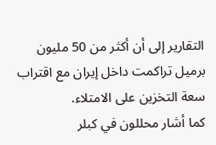التقارير إلى أن أكثر من 50 مليون برميل تراكمت داخل إيران مع اقتراب سعة التخزين على الامتلاء.
كما أشار محللون في كبلر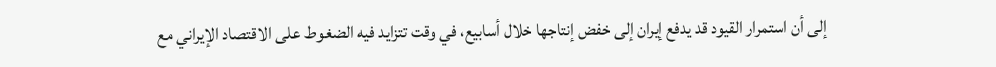إلى أن استمرار القيود قد يدفع إيران إلى خفض إنتاجها خلال أسابيع، في وقت تتزايد فيه الضغوط على الاقتصاد الإيراني مع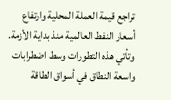تراجع قيمة العملة المحلية وارتفاع أسعار النفط العالمية منذ بداية الأزمة.
وتأتي هذه التطورات وسط اضطرابات واسعة النطاق في أسواق الطاقة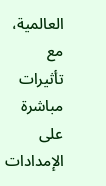العالمية، مع تأثيرات مباشرة على الإمدادات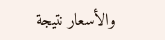والأسعار نتيجة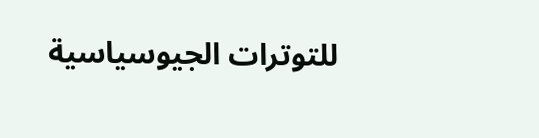للتوترات الجيوسياسية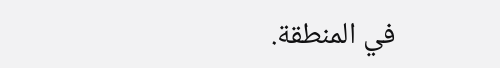في المنطقة.